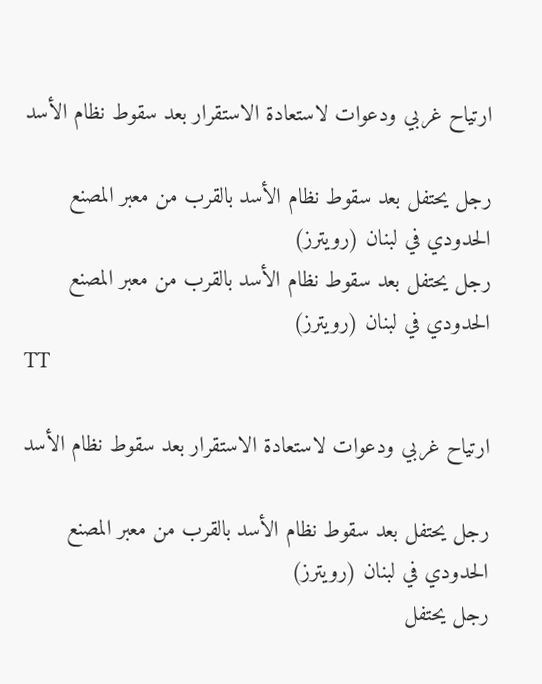ارتياح غربي ودعوات لاستعادة الاستقرار بعد سقوط نظام الأسد

رجل يحتفل بعد سقوط نظام الأسد بالقرب من معبر المصنع الحدودي في لبنان (رويترز)
رجل يحتفل بعد سقوط نظام الأسد بالقرب من معبر المصنع الحدودي في لبنان (رويترز)
TT

ارتياح غربي ودعوات لاستعادة الاستقرار بعد سقوط نظام الأسد

رجل يحتفل بعد سقوط نظام الأسد بالقرب من معبر المصنع الحدودي في لبنان (رويترز)
رجل يحتفل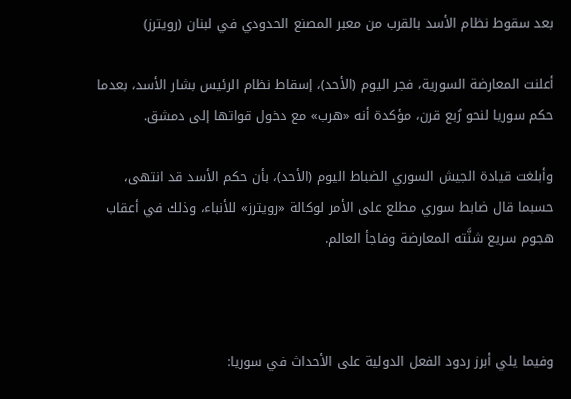بعد سقوط نظام الأسد بالقرب من معبر المصنع الحدودي في لبنان (رويترز)

أعلنت المعارضة السورية، فجر اليوم (الأحد)، إسقاط نظام الرئيس بشار الأسد، بعدما حكم سوريا لنحو رُبع قرن، مؤكدة أنه «هرب» مع دخول قواتها إلى دمشق.

وأبلغت قيادة الجيش السوري الضباط اليوم (الأحد)، بأن حكم الأسد قد انتهى، حسبما قال ضابط سوري مطلع على الأمر لوكالة «رويترز» للأنباء، وذلك في أعقاب هجوم سريع شنَّته المعارضة وفاجأ العالم.



وفيما يلي أبرز ردود الفعل الدولية على الأحداث في سوريا: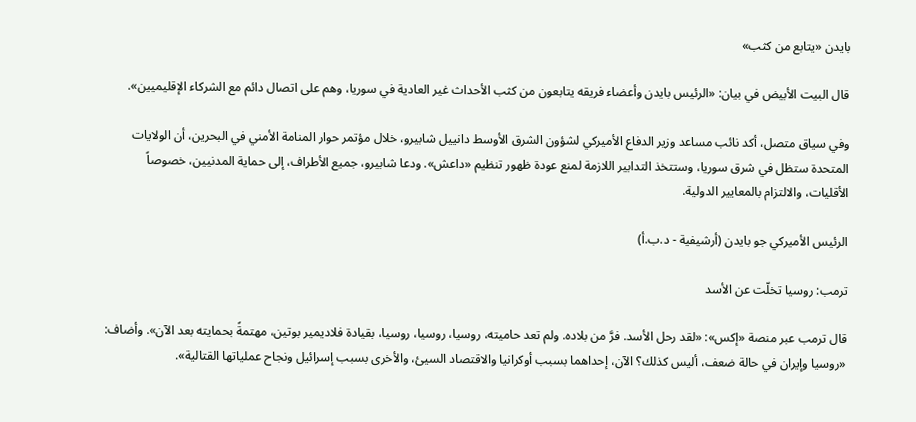بايدن «يتابع من كثب»

قال البيت الأبيض في بيان: «الرئيس بايدن وأعضاء فريقه يتابعون من كثب الأحداث غير العادية في سوريا، وهم على اتصال دائم مع الشركاء الإقليميين».

وفي سياق متصل، أكد نائب مساعد وزير الدفاع الأميركي لشؤون الشرق الأوسط دانييل شابيرو، خلال مؤتمر حوار المنامة الأمني في البحرين، أن الولايات المتحدة ستظل في شرق سوريا، وستتخذ التدابير اللازمة لمنع عودة ظهور تنظيم «داعش». ودعا شابيرو، جميع الأطراف، إلى حماية المدنيين، خصوصاً الأقليات، والالتزام بالمعايير الدولية.

الرئيس الأميركي جو بايدن (أرشيفية - د.ب.أ)

ترمب: روسيا تخلّت عن الأسد

قال ترمب عبر منصة «إكس»: «لقد رحل الأسد. فرَّ من بلاده. ولم تعد حاميته، روسيا، روسيا، روسيا، بقيادة فلاديمير بوتين، مهتمةً بحمايته بعد الآن». وأضاف: «روسيا وإيران في حالة ضعف، أليس كذلك؟ الآن، إحداهما بسبب أوكرانيا والاقتصاد السيئ، والأخرى بسبب إسرائيل ونجاح عملياتها القتالية».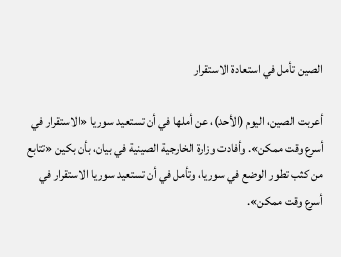الصين تأمل في استعادة الاستقرار

أعربت الصين، اليوم (الأحد)، عن أملها في أن تستعيد سوريا «الاستقرار في أسرع وقت ممكن». وأفادت وزارة الخارجية الصينية في بيان، بأن بكين «تتابع من كثب تطور الوضع في سوريا، وتأمل في أن تستعيد سوريا الاستقرار في أسرع وقت ممكن».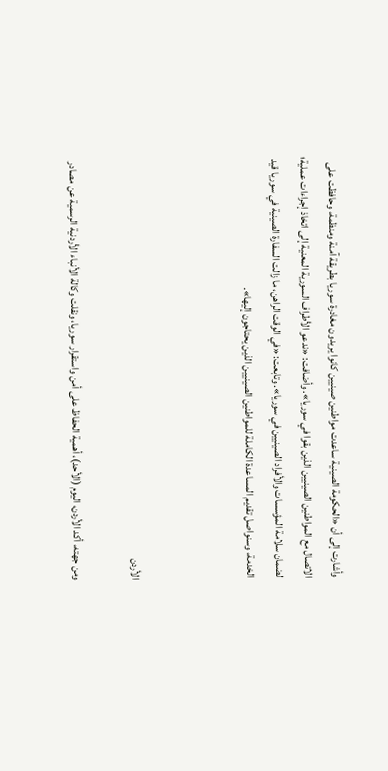وأشارت إلى أن «الحكومة الصينية ساعدت مواطنين صينيين كانوا يريدون مغادرة سوريا بطريقة آمنة ومنظمة، وحافظت على الاتصال مع المواطنين الصينيين الذين بقوا في سوريا». وأضافت: «ندعو الأطراف السورية المعنية إلى اتخاذ إجراءات عملية؛ لضمان سلامة المؤسسات والأفراد الصينيين في سوريا». وتابعت: «في الوقت الراهن، ما زالت السفارة الصينية في سوريا قيد الخدمة، وسنواصل تقديم المساعدة الكاملة للمواطنين الصينيين الذين يحتاجون إليها».



الأردن

ومن جهته، أكد الأردن، اليوم (الأحد)، أهمية الحفاظ على أمن واستقرار سوريا، ونقلت وكالة الأنباء الأردنية الرسمية عن مصادر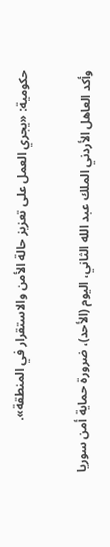حكومية: «يجري العمل على تعزيز حالة الأمن والاستقرار في المنطقة».

وأكد العاهل الأردني الملك عبد الله الثاني، اليوم (الأحد)، ضرورة حماية أمن سوريا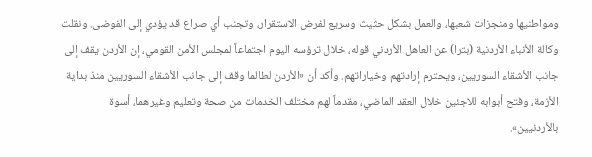ومواطنيها ومنجزات شعبها، والعمل بشكل حثيث وسريع لفرض الاستقرار، وتجنب أي صراع قد يؤدي إلى الفوضى. ونقلت وكالة الأنباء الأردنية (بترا) عن العاهل الأردني قوله، خلال ترؤسه اليوم اجتماعاً لمجلس الأمن القومي، إن الأردن يقف إلى جانب الأشقاء السوريين، ويحترم إرادتهم وخياراتهم. وأكد أن «الأردن لطالما وقف إلى جانب الأشقاء السوريين منذ بداية الأزمة، وفتح أبوابه للاجئين خلال العقد الماضي، مقدماً لهم مختلف الخدمات من صحة وتعليم وغيرهما، أسوة بالأردنيين».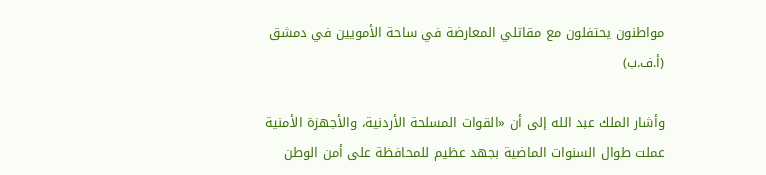مواطنون يحتفلون مع مقاتلي المعارضة في ساحة الأمويين في دمشق (أ.ف.ب)

وأشار الملك عبد الله إلى أن «القوات المسلحة الأردنية، والأجهزة الأمنية عملت طوال السنوات الماضية بجهد عظيم للمحافظة على أمن الوطن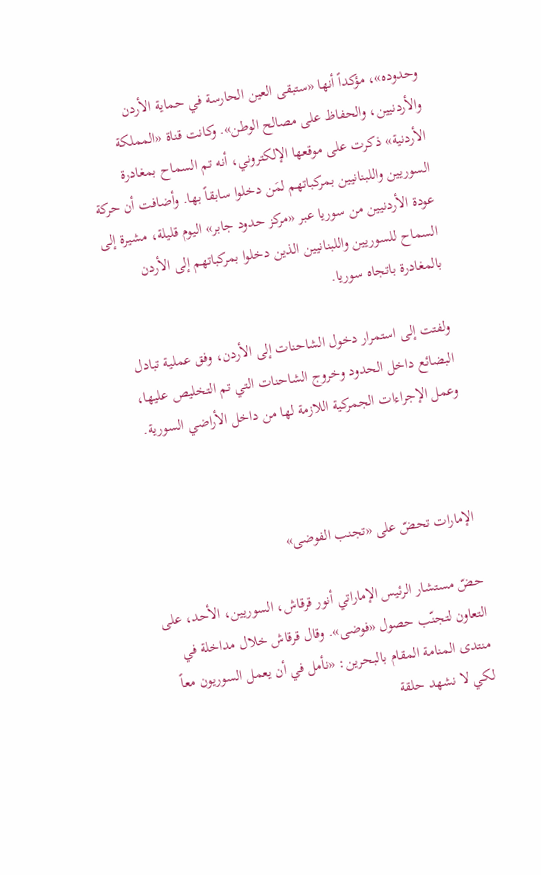وحدوده»، مؤكداً أنها «ستبقى العين الحارسة في حماية الأردن والأردنيين، والحفاظ على مصالح الوطن». وكانت قناة «المملكة الأردنية» ذكرت على موقعها الإلكتروني، أنه تم السماح بمغادرة السوريين واللبنانيين بمركباتهم لمَن دخلوا سابقاً بها. وأضافت أن حركة عودة الأردنيين من سوريا عبر «مركز حدود جابر» اليوم قليلة، مشيرة إلى السماح للسوريين واللبنانيين الذين دخلوا بمركباتهم إلى الأردن بالمغادرة باتجاه سوريا.

ولفتت إلى استمرار دخول الشاحنات إلى الأردن، وفق عملية تبادل البضائع داخل الحدود وخروج الشاحنات التي تم التخليص عليها، وعمل الإجراءات الجمركية اللازمة لها من داخل الأراضي السورية.



الإمارات تحضّ على «تجنب الفوضى»

حضّ مستشار الرئيس الإماراتي أنور قرقاش، السوريين، الأحد، على التعاون لتجنّب حصول «فوضى». وقال قرقاش خلال مداخلة في منتدى المنامة المقام بالبحرين: «نأمل في أن يعمل السوريون معاً لكي لا نشهد حلقة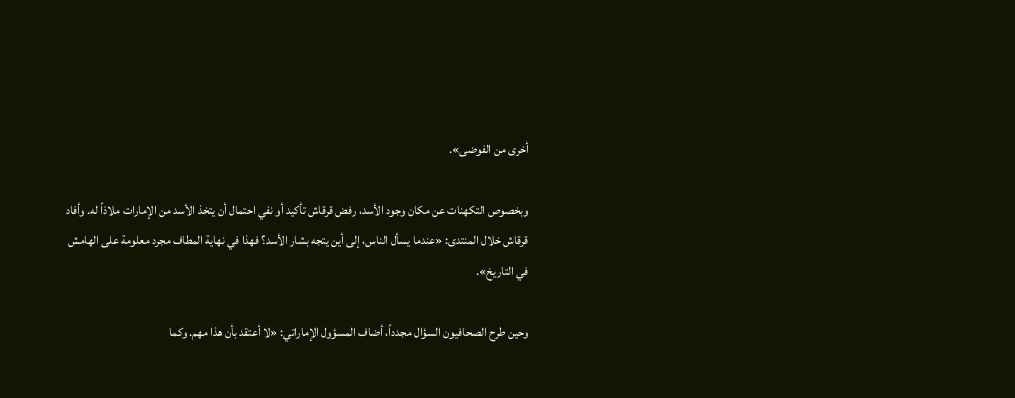أخرى من الفوضى».

وبخصوص التكهنات عن مكان وجود الأسد، رفض قرقاش تأكيد أو نفي احتمال أن يتخذ الأسد من الإمارات ملاذاً له. وأفاد قرقاش خلال المنتدى: «عندما يسأل الناس، إلى أين يتجه بشار الأسد؟ فهذا في نهاية المطاف مجرد معلومة على الهامش في التاريخ».

وحين طرح الصحافيون السؤال مجدداً، أضاف المسؤول الإماراتي: «لا أعتقد بأن هذا مهم. وكما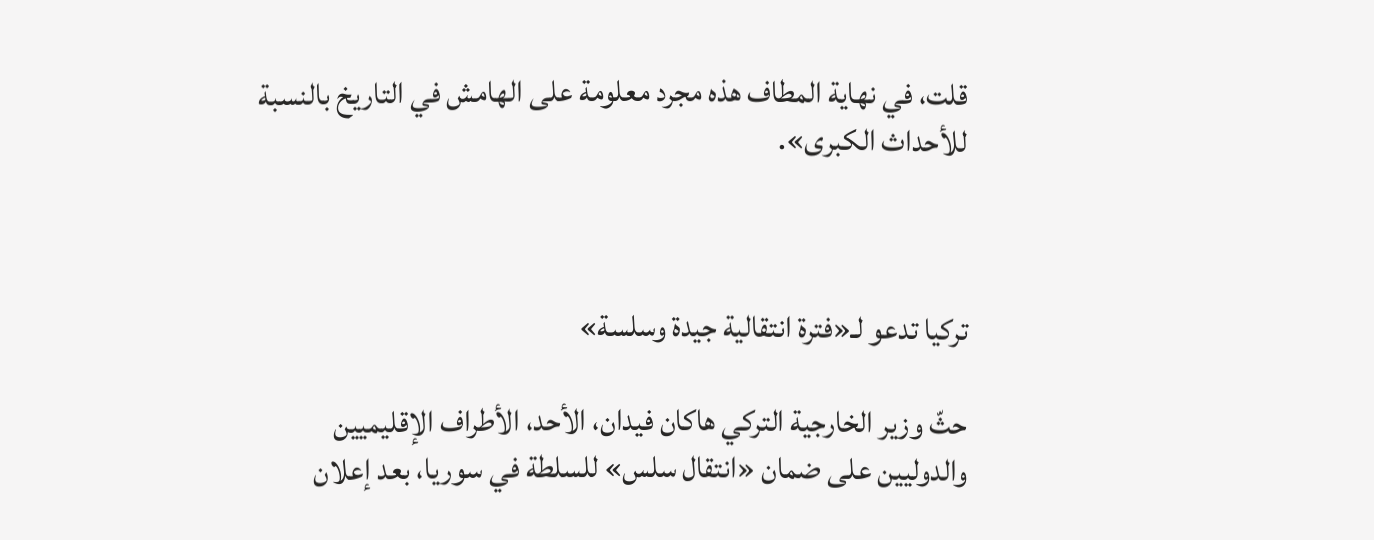قلت، في نهاية المطاف هذه مجرد معلومة على الهامش في التاريخ بالنسبة للأحداث الكبرى».



تركيا تدعو لـ«فترة انتقالية جيدة وسلسة»

حثّ وزير الخارجية التركي هاكان فيدان، الأحد، الأطراف الإقليميين والدوليين على ضمان «انتقال سلس» للسلطة في سوريا، بعد إعلان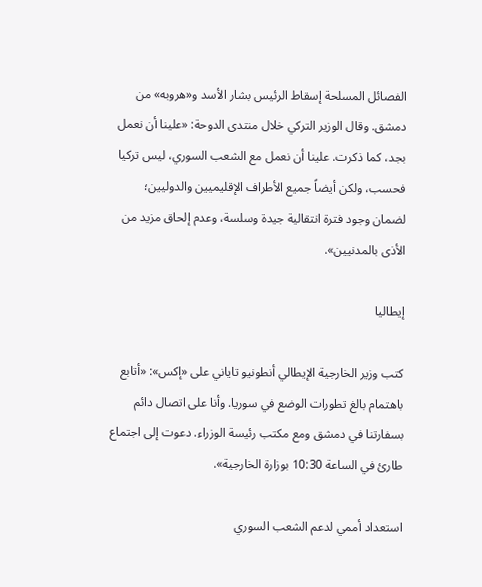الفصائل المسلحة إسقاط الرئيس بشار الأسد و«هروبه» من دمشق. وقال الوزير التركي خلال منتدى الدوحة: «علينا أن نعمل بجد، كما ذكرت. علينا أن نعمل مع الشعب السوري، ليس تركيا فحسب، ولكن أيضاً جميع الأطراف الإقليميين والدوليين؛ لضمان وجود فترة انتقالية جيدة وسلسة، وعدم إلحاق مزيد من الأذى بالمدنيين».

إيطاليا

كتب وزير الخارجية الإيطالي أنطونيو تاياني على «إكس»: «أتابع باهتمام بالغ تطورات الوضع في سوريا. وأنا على اتصال دائم بسفارتنا في دمشق ومع مكتب رئيسة الوزراء. دعوت إلى اجتماع طارئ في الساعة 10:30 بوزارة الخارجية».

استعداد أممي لدعم الشعب السوري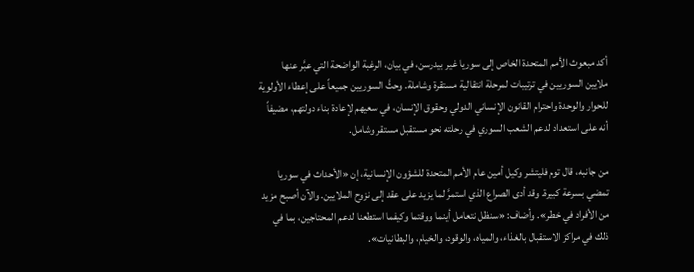أكد مبعوث الأمم المتحدة الخاص إلى سوريا غير بيدرسن، في بيان، الرغبة الواضحة التي عبَّر عنها ملايين السوريين في ترتيبات لمرحلة انتقالية مستقرة وشاملة. وحثَّ السوريين جميعاً على إعطاء الأولوية للحوار والوحدة واحترام القانون الإنساني الدولي وحقوق الإنسان، في سعيهم لإعادة بناء دولتهم، مضيفاً أنه على استعداد لدعم الشعب السوري في رحلته نحو مستقبل مستقر وشامل.

من جانبه، قال توم فليتشر وكيل أمين عام الأمم المتحدة للشؤون الإنسانية، إن «الأحداث في سوريا تمضي بسرعة كبيرة. وقد أدى الصراع الذي استمرَّ لما يزيد على عقد إلى نزوح الملايين. والآن أصبح مزيد من الأفراد في خطر». وأضاف: «سنظل نتعامل أينما ووقتما وكيفما استطعنا لدعم المحتاجين، بما في ذلك في مراكز الاستقبال بالغذاء، والمياه، والوقود، والخيام، والبطانيات».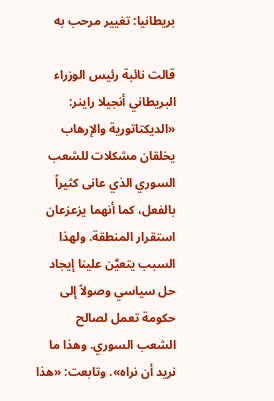بريطانيا: تغيير مرحب به

قالت نائبة رئيس الوزراء البريطاني أنجيلا راينر: «الديكتاتورية والإرهاب يخلقان مشكلات للشعب السوري الذي عانى كثيراً بالفعل، كما أنهما يزعزعان استقرار المنطقة. ولهذا السبب يتعيَّن علينا إيجاد حل سياسي وصولاً إلى حكومة تعمل لصالح الشعب السوري. وهذا ما نريد أن نراه». وتابعت: «هذا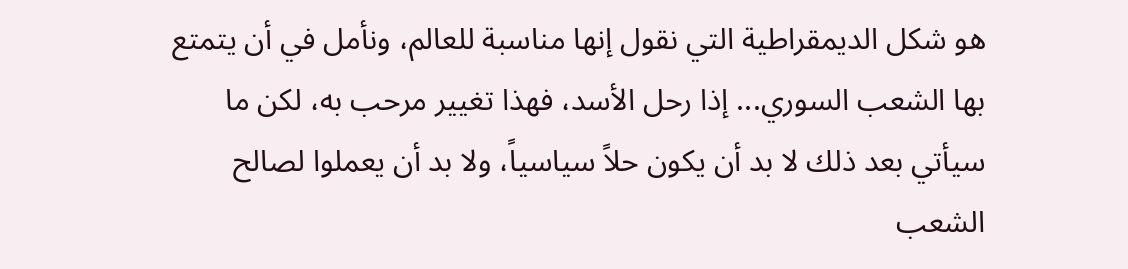هو شكل الديمقراطية التي نقول إنها مناسبة للعالم، ونأمل في أن يتمتع بها الشعب السوري... إذا رحل الأسد، فهذا تغيير مرحب به، لكن ما سيأتي بعد ذلك لا بد أن يكون حلاً سياسياً، ولا بد أن يعملوا لصالح الشعب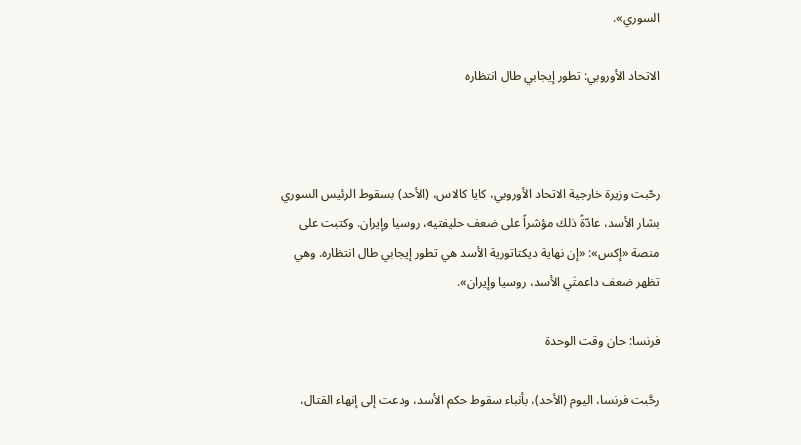السوري».

الاتحاد الأوروبي: تطور إيجابي طال انتظاره



رحّبت وزيرة خارجية الاتحاد الأوروبي، كايا كالاس، (الأحد) بسقوط الرئيس السوري بشار الأسد، عادّةً ذلك مؤشراً على ضعف حليفتيه، روسيا وإيران. وكتبت على منصة «إكس»: «إن نهاية ديكتاتورية الأسد هي تطور إيجابي طال انتظاره. وهي تظهر ضعف داعمتَي الأسد، روسيا وإيران».

فرنسا: حان وقت الوحدة

رحَّبت فرنسا، اليوم (الأحد)، بأنباء سقوط حكم الأسد، ودعت إلى إنهاء القتال،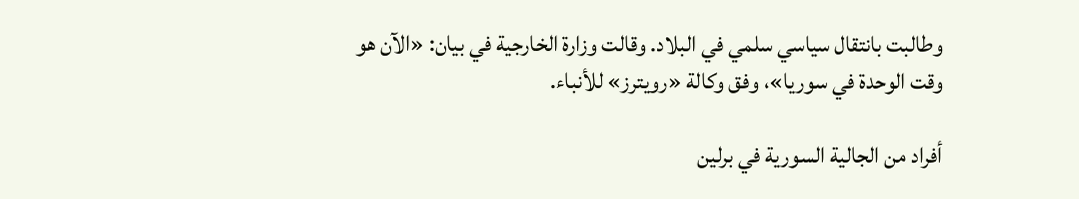وطالبت بانتقال سياسي سلمي في البلاد. وقالت وزارة الخارجية في بيان: «الآن هو وقت الوحدة في سوريا»، وفق وكالة «رويترز» للأنباء.

أفراد من الجالية السورية في برلين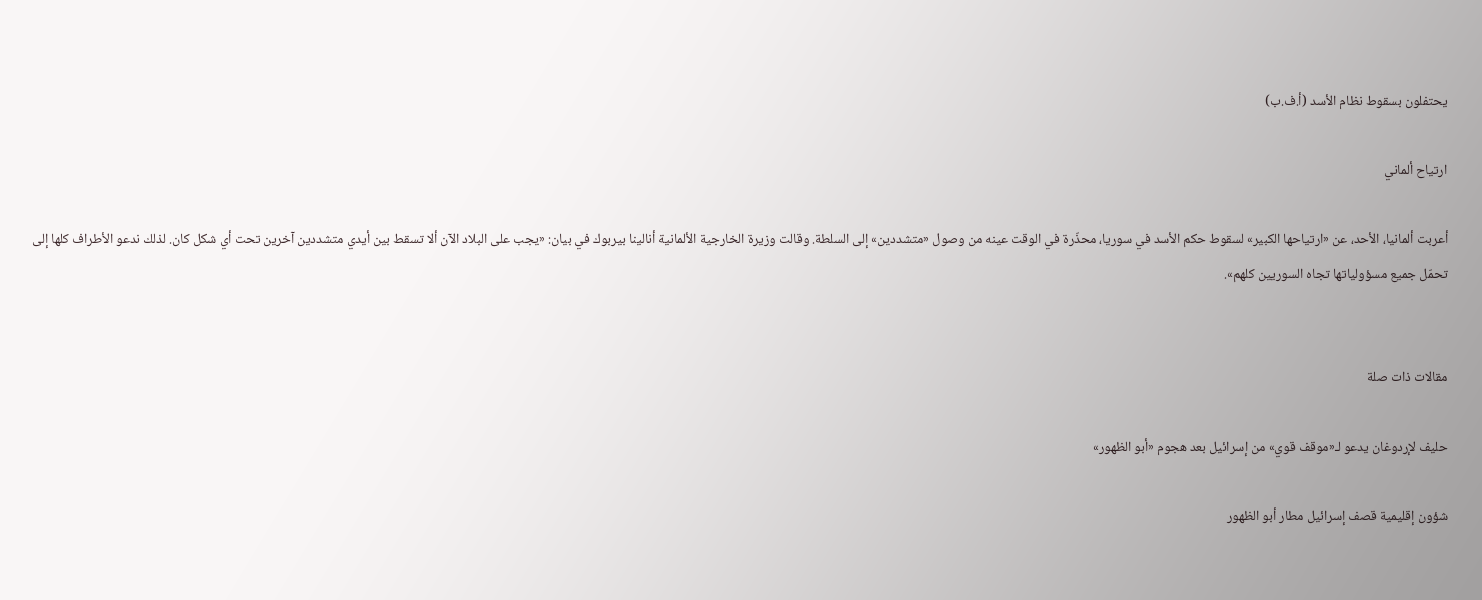يحتفلون بسقوط نظام الأسد (أ.ف.ب)

ارتياح ألماني

أعربت ألمانيا، الأحد، عن «ارتياحها الكبير» لسقوط حكم الأسد في سوريا، محذّرة في الوقت عينه من وصول «متشددين» إلى السلطة. وقالت وزيرة الخارجية الألمانية أنالينا بيربوك في بيان: «يجب على البلاد الآن ألا تسقط بين أيدي متشددين آخرين تحت أي شكل كان. لذلك ندعو الأطراف كلها إلى تحمّل جميع مسؤولياتها تجاه السوريين كلهم».


مقالات ذات صلة

حليف لإردوغان يدعو لـ«موقف قوي» من إسرائيل بعد هجوم «أبو الظهور»

شؤون إقليمية قصف إسرائيل مطار أبو الظهور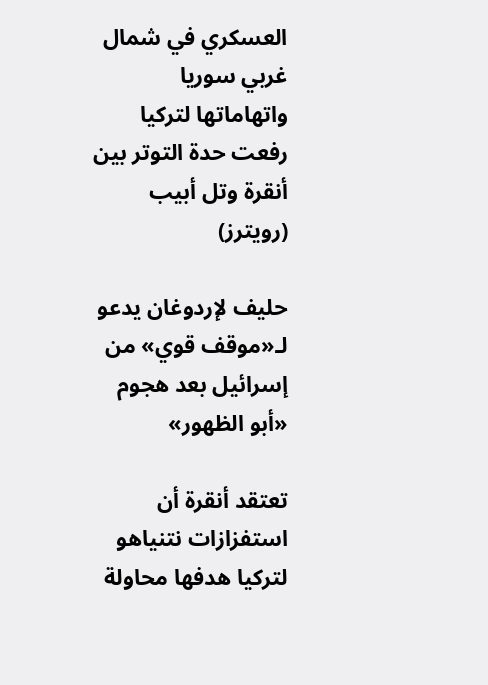العسكري في شمال غربي سوريا واتهاماتها لتركيا رفعت حدة التوتر بين أنقرة وتل أبيب (رويترز)

حليف لإردوغان يدعو لـ«موقف قوي» من إسرائيل بعد هجوم «أبو الظهور»

تعتقد أنقرة أن استفزازات نتنياهو لتركيا هدفها محاولة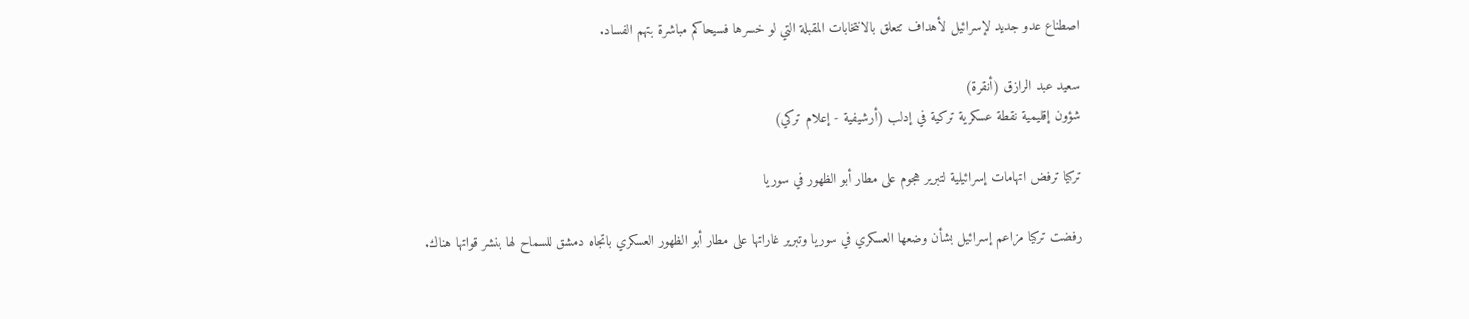اصطناع عدو جديد لإسرائيل لأهداف تتعلق بالانتخابات المقبلة التي لو خسرها فسيحاكم مباشرة بتهم الفساد.

سعيد عبد الرازق (أنقرة)
شؤون إقليمية نقطة عسكرية تركية في إدلب (أرشيفية - إعلام تركي)

تركيا ترفض اتهامات إسرائيلية لتبرير هجوم على مطار أبو الظهور في سوريا

رفضت تركيا مزاعم إسرائيل بشأن وضعها العسكري في سوريا وتبرير غاراتها على مطار أبو الظهور العسكري باتجاه دمشق للسماح لها بنشر قواتها هناك.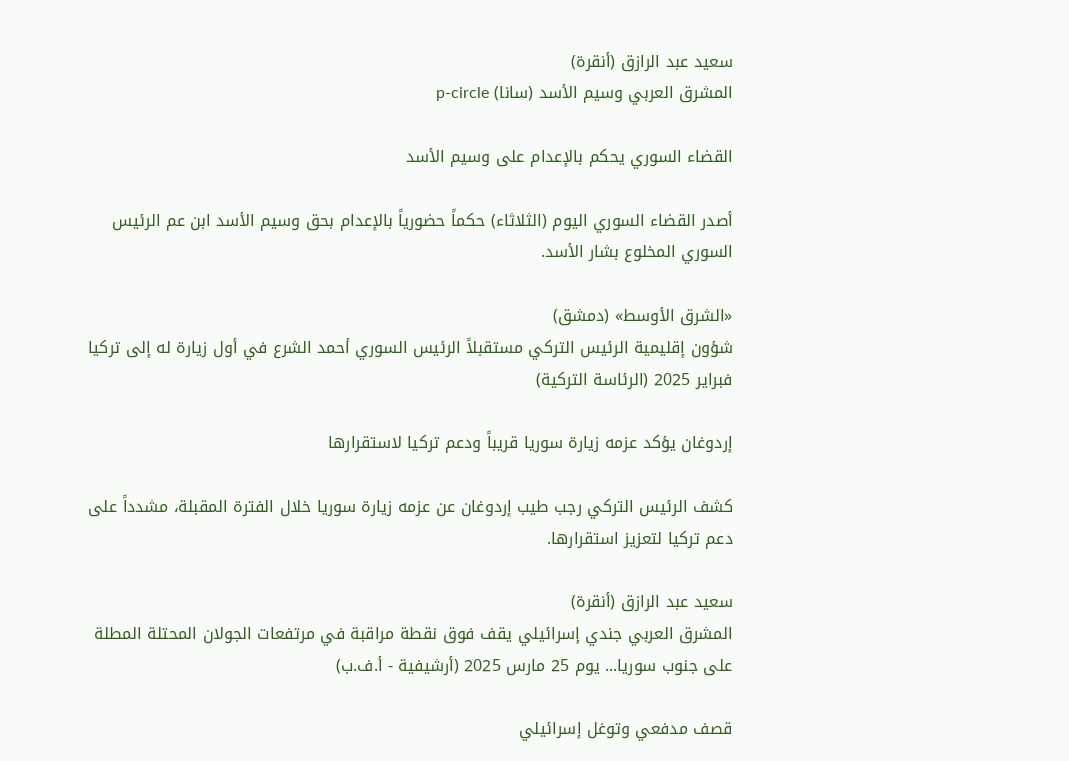سعيد عبد الرازق (أنقرة)
المشرق العربي وسيم الأسد (سانا) p-circle

القضاء السوري يحكم بالإعدام على وسيم الأسد

أصدر القضاء السوري اليوم (الثلاثاء) حكماً حضورياً بالإعدام بحق وسيم الأسد ابن عم الرئيس السوري المخلوع بشار الأسد.

«الشرق الأوسط» (دمشق)
شؤون إقليمية الرئيس التركي مستقبلاً الرئيس السوري أحمد الشرع في أول زيارة له إلى تركيا فبراير 2025 (الرئاسة التركية)

إردوغان يؤكد عزمه زيارة سوريا قريباً ودعم تركيا لاستقرارها

كشف الرئيس التركي رجب طيب إردوغان عن عزمه زيارة سوريا خلال الفترة المقبلة، مشدداً على دعم تركيا لتعزيز استقرارها.

سعيد عبد الرازق (أنقرة)
المشرق العربي جندي إسرائيلي يقف فوق نقطة مراقبة في مرتفعات الجولان المحتلة المطلة على جنوب سوريا... يوم 25 مارس 2025 (أرشيفية - أ.ف.ب)

قصف مدفعي وتوغل إسرائيلي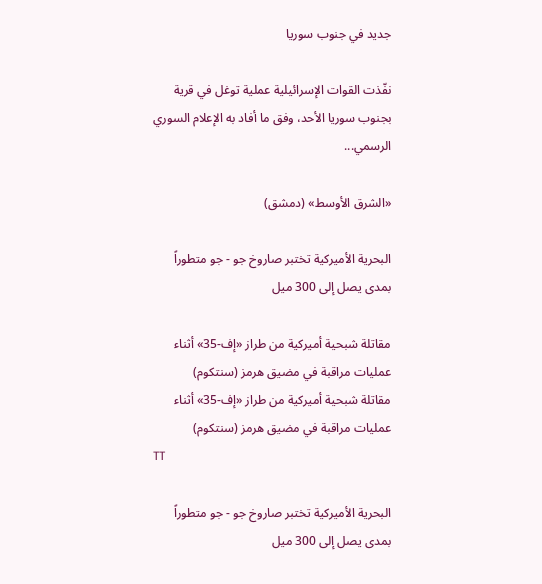جديد في جنوب سوريا

نفّذت القوات الإسرائيلية عملية توغل في قرية بجنوب سوريا الأحد، وفق ما أفاد به الإعلام السوري الرسمي...

«الشرق الأوسط» (دمشق)

البحرية الأميركية تختبر صاروخ جو - جو متطوراً بمدى يصل إلى 300 ميل

مقاتلة شبحية أميركية من طراز «إف-35» أثناء عمليات مراقبة في مضيق هرمز (سنتكوم)
مقاتلة شبحية أميركية من طراز «إف-35» أثناء عمليات مراقبة في مضيق هرمز (سنتكوم)
TT

البحرية الأميركية تختبر صاروخ جو - جو متطوراً بمدى يصل إلى 300 ميل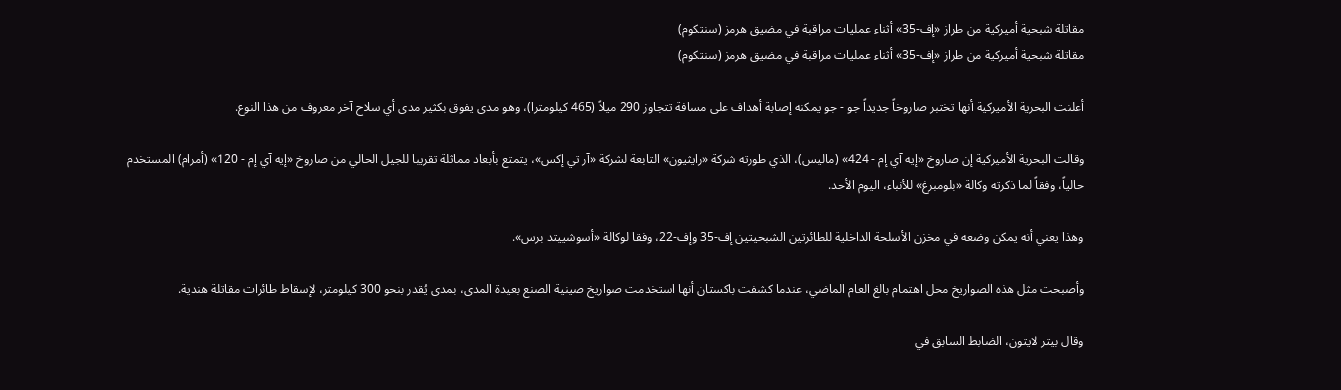مقاتلة شبحية أميركية من طراز «إف-35» أثناء عمليات مراقبة في مضيق هرمز (سنتكوم)
مقاتلة شبحية أميركية من طراز «إف-35» أثناء عمليات مراقبة في مضيق هرمز (سنتكوم)

أعلنت البحرية الأميركية أنها تختبر صاروخاً جديداً جو - جو يمكنه إصابة أهداف على مسافة تتجاوز 290 ميلاً (465 كيلومترا)، وهو مدى يفوق بكثير مدى أي سلاح آخر معروف من هذا النوع.

وقالت البحرية الأميركية إن صاروخ «إيه آي إم - 424» (ماليس)، الذي طورته شركة «رايثيون» التابعة لشركة «آر تي إكس»، يتمتع بأبعاد مماثلة تقريبا للجيل الحالي من صاروخ «إيه آي إم - 120» (أمرام) المستخدم حالياً، وفقاً لما ذكرته وكالة «بلومبرغ» للأنباء، اليوم الأحد.

وهذا يعني أنه يمكن وضعه في مخزن الأسلحة الداخلية للطائرتين الشبحيتين إف-35 وإف-22، وفقا لوكالة «أسوشييتد برس».

وأصبحت مثل هذه الصواريخ محل اهتمام بالغ العام الماضي، عندما كشفت باكستان أنها استخدمت صواريخ صينية الصنع بعيدة المدى، بمدى يُقدر بنحو 300 كيلومتر، لإسقاط طائرات مقاتلة هندية.

وقال بيتر لايتون، الضابط السابق في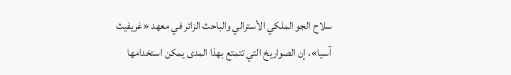سلاح الجو الملكي الأسترالي والباحث الزائر في معهد «غريفيث آسيا»، إن الصواريخ التي تتمتع بهذا المدى يمكن استخدامها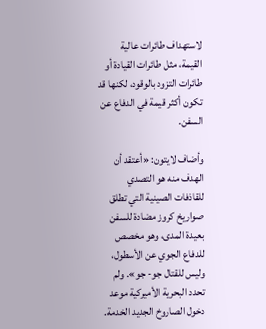لاستهداف طائرات عالية القيمة، مثل طائرات القيادة أو طائرات التزود بالوقود، لكنها قد تكون أكثر قيمة في الدفاع عن السفن.

وأضاف لايتون: «أعتقد أن الهدف منه هو التصدي للقاذفات الصينية التي تطلق صواريخ كروز مضادة للسفن بعيدة المدى، وهو مخصص للدفاع الجوي عن الأسطول، وليس للقتال جو- جو». ولم تحدد البحرية الأميركية موعد دخول الصاروخ الجديد الخدمة.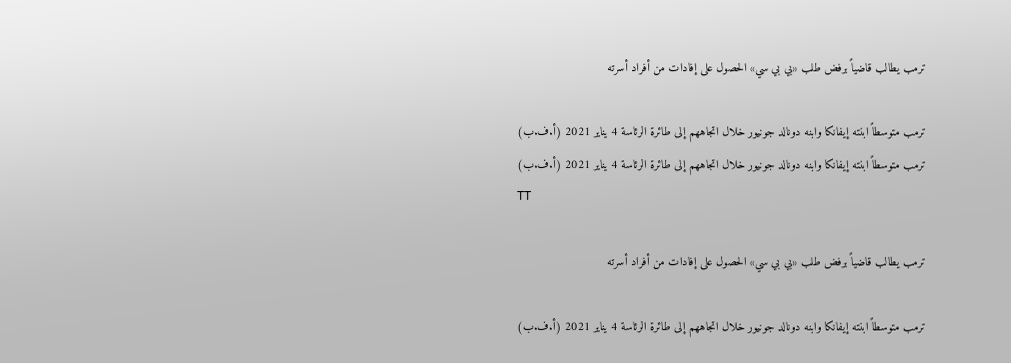ترمب يطالب قاضياً برفض طلب «بي بي سي» الحصول على إفادات من أفراد أسرته

ترمب متوسطاً ابنته إيفانكا وابنه دونالد جونيور خلال اتجاههم إلى طائرة الرئاسة 4 يناير 2021 (أ.ف.ب)
ترمب متوسطاً ابنته إيفانكا وابنه دونالد جونيور خلال اتجاههم إلى طائرة الرئاسة 4 يناير 2021 (أ.ف.ب)
TT

ترمب يطالب قاضياً برفض طلب «بي بي سي» الحصول على إفادات من أفراد أسرته

ترمب متوسطاً ابنته إيفانكا وابنه دونالد جونيور خلال اتجاههم إلى طائرة الرئاسة 4 يناير 2021 (أ.ف.ب)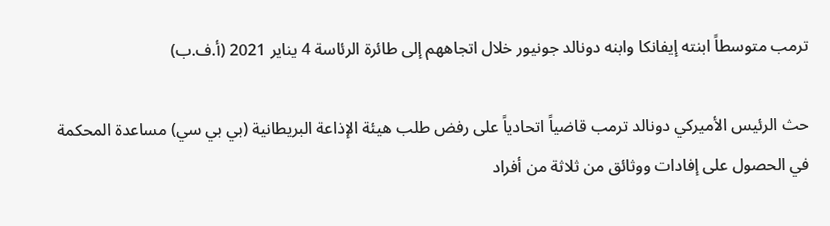ترمب متوسطاً ابنته إيفانكا وابنه دونالد جونيور خلال اتجاههم إلى طائرة الرئاسة 4 يناير 2021 (أ.ف.ب)

حث الرئيس الأميركي دونالد ترمب قاضياً اتحادياً على رفض طلب هيئة الإذاعة البريطانية (بي بي سي) مساعدة المحكمة في الحصول على إفادات ووثائق من ثلاثة من أفراد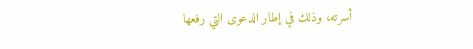أسرته، وذلك في إطار الدعوى التي رفعها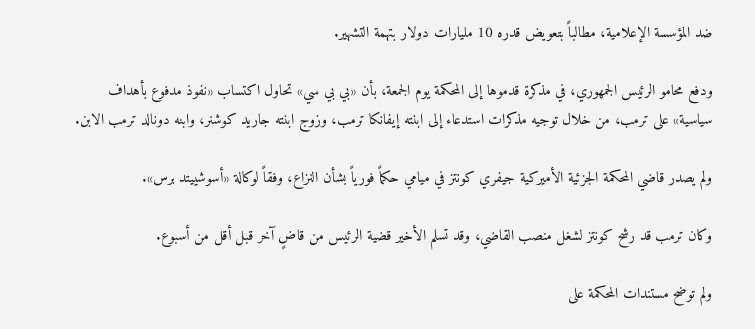ضد المؤسسة الإعلامية، مطالباً بتعويض قدره 10 مليارات دولار بتهمة التشهير.

ودفع محامو الرئيس الجمهوري، في مذكرة قدموها إلى المحكمة يوم الجمعة، بأن «بي بي سي» تحاول اكتساب «نفوذ مدفوع بأهداف سياسية» على ترمب، من خلال توجيه مذكرات استدعاء إلى ابنته إيفانكا ترمب، وزوج ابنته جاريد كوشنر، وابنه دونالد ترمب الابن.

ولم يصدر قاضي المحكمة الجزئية الأميركية جيفري كونتز في ميامي حكماً فورياً بشأن النزاع، وفقاً لوكالة «أسوشييتد برس».

وكان ترمب قد رشح كونتز لشغل منصب القاضي، وقد تسلم الأخير قضية الرئيس من قاضٍ آخر قبل أقل من أسبوع.

ولم توضح مستندات المحكمة على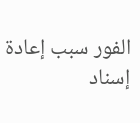الفور سبب إعادة إسناد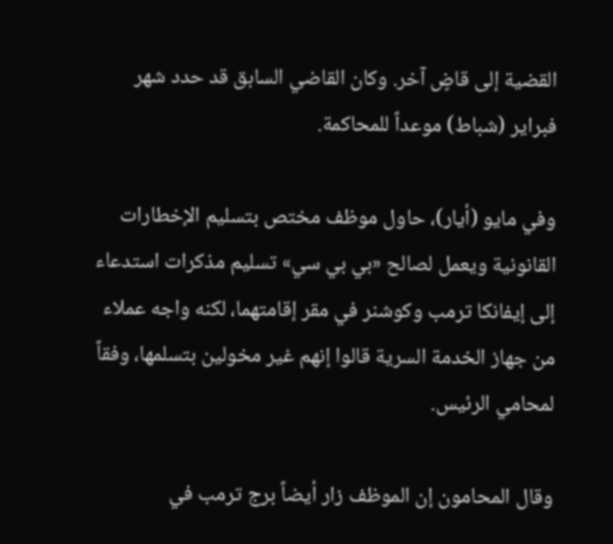القضية إلى قاضٍ آخر. وكان القاضي السابق قد حدد شهر فبراير (شباط) موعداً للمحاكمة.

وفي مايو (أيار)، حاول موظف مختص بتسليم الإخطارات القانونية ويعمل لصالح «بي بي سي» تسليم مذكرات استدعاء إلى إيفانكا ترمب وكوشنر في مقر إقامتهما، لكنه واجه عملاء من جهاز الخدمة السرية قالوا إنهم غير مخولين بتسلمها، وفقاً لمحامي الرئيس.

وقال المحامون إن الموظف زار أيضاً برج ترمب في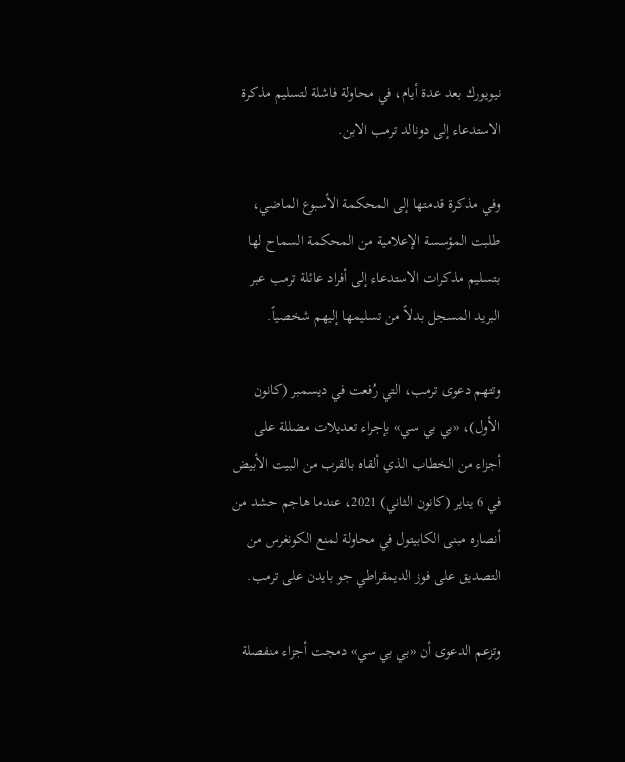نيويورك بعد عدة أيام، في محاولة فاشلة لتسليم مذكرة الاستدعاء إلى دونالد ترمب الابن.

وفي مذكرة قدمتها إلى المحكمة الأسبوع الماضي، طلبت المؤسسة الإعلامية من المحكمة السماح لها بتسليم مذكرات الاستدعاء إلى أفراد عائلة ترمب عبر البريد المسجل بدلاً من تسليمها إليهم شخصياً.

وتتهم دعوى ترمب، التي رُفعت في ديسمبر (كانون الأول)، «بي بي سي» بإجراء تعديلات مضللة على أجزاء من الخطاب الذي ألقاه بالقرب من البيت الأبيض في 6 يناير (كانون الثاني) 2021، عندما هاجم حشد من أنصاره مبنى الكابيتول في محاولة لمنع الكونغرس من التصديق على فوز الديمقراطي جو بايدن على ترمب.

وتزعم الدعوى أن «بي بي سي» دمجت أجزاء منفصلة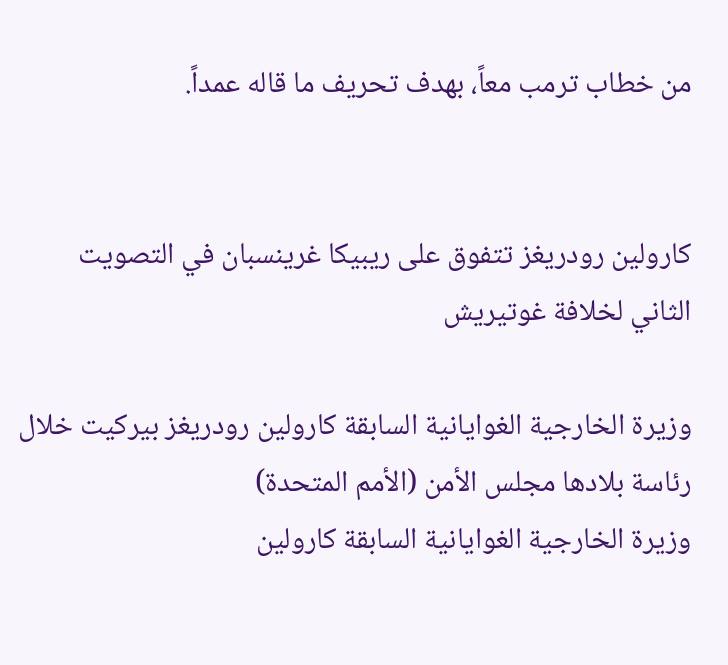من خطاب ترمب معاً، بهدف تحريف ما قاله عمداً.


كارولين رودريغز تتفوق على ريبيكا غرينسبان في التصويت الثاني لخلافة غوتيريش

وزيرة الخارجية الغوايانية السابقة كارولين رودريغز بيركيت خلال رئاسة بلادها مجلس الأمن (الأمم المتحدة)
وزيرة الخارجية الغوايانية السابقة كارولين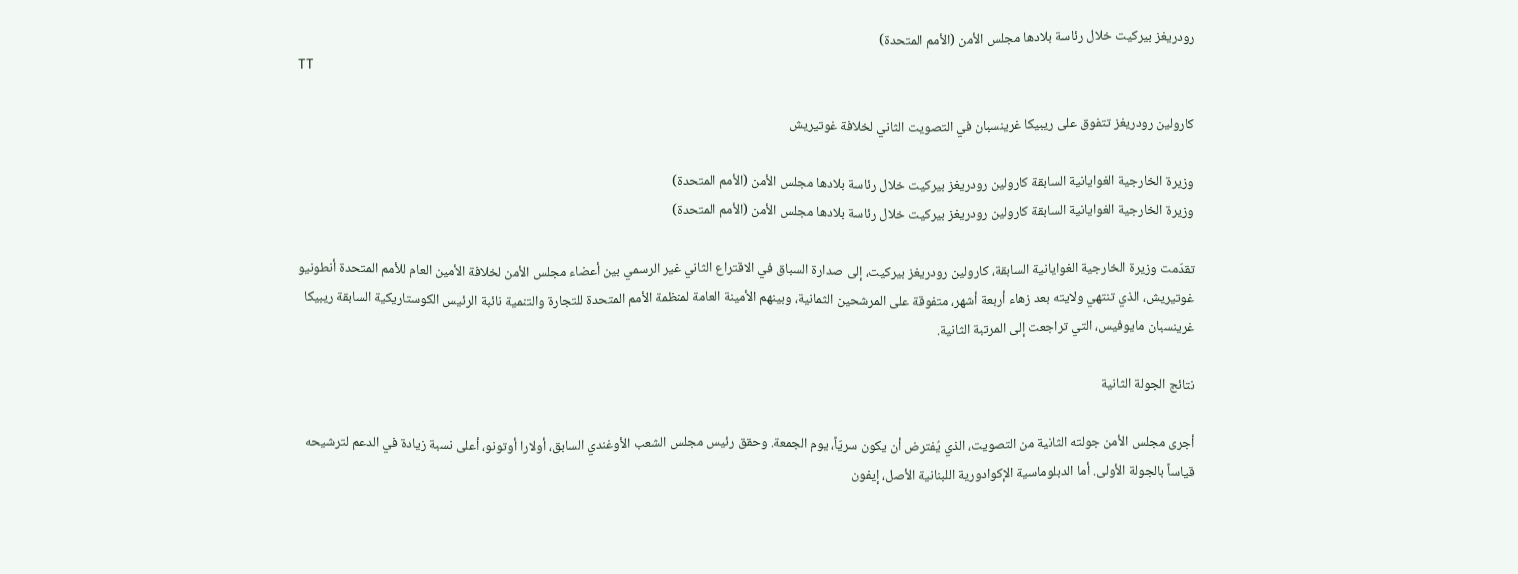رودريغز بيركيت خلال رئاسة بلادها مجلس الأمن (الأمم المتحدة)
TT

كارولين رودريغز تتفوق على ريبيكا غرينسبان في التصويت الثاني لخلافة غوتيريش

وزيرة الخارجية الغوايانية السابقة كارولين رودريغز بيركيت خلال رئاسة بلادها مجلس الأمن (الأمم المتحدة)
وزيرة الخارجية الغوايانية السابقة كارولين رودريغز بيركيت خلال رئاسة بلادها مجلس الأمن (الأمم المتحدة)

تقدّمت وزيرة الخارجية الغوايانية السابقة، كارولين رودريغز بيركيت، إلى صدارة السباق في الاقتراع الثاني غير الرسمي بين أعضاء مجلس الأمن لخلافة الأمين العام للأمم المتحدة أنطونيو غوتيريش، الذي تنتهي ولايته بعد زهاء أربعة أشهر، متفوقة على المرشحين الثمانية، وبينهم الأمينة العامة لمنظمة الأمم المتحدة للتجارة والتنمية نائبة الرئيس الكوستاريكية السابقة ريبيكا غرينسبان مايوفيس، التي تراجعت إلى المرتبة الثانية.

نتائج الجولة الثانية

أجرى مجلس الأمن جولته الثانية من التصويت، الذي يُفترض أن يكون سريّاً، يوم الجمعة. وحقق رئيس مجلس الشعب الأوغندي السابق، أولارا أوتونو، أعلى نسبة زيادة في الدعم لترشيحه قياساً بالجولة الأولى. أما الدبلوماسية الإكوادورية اللبنانية الأصل، إيفون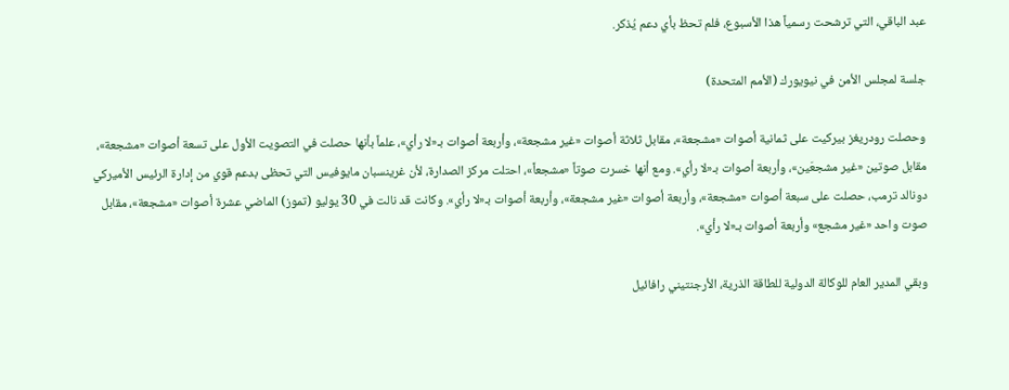عبد الباقي، التي ترشحت رسمياً هذا الأسبوع، فلم تحظ بأي دعم يُذكر.

جلسة لمجلس الأمن في نيويورك (الأمم المتحدة)

وحصلت رودريغز بيركيت على ثمانية أصوات «مشجعة»، مقابل ثلاثة أصوات «غير مشجعة»، وأربعة أصوات بـ«لا رأي»، علماً بأنها حصلت في التصويت الأول على تسعة أصوات «مشجعة»، مقابل صوتين «غير مشجعَين»، وأربعة أصوات بـ«لا رأي». ومع أنها خسرت صوتاً «مشجعاً»، احتلت مركز الصدارة، لأن غرينسبان مايوفيس التي تحظى بدعم قوي من إدارة الرئيس الأميركي دونالد ترمب، حصلت على سبعة أصوات «مشجعة»، وأربعة أصوات «غير مشجعة»، وأربعة أصوات بـ«لا رأي». وكانت قد نالت في 30 يوليو (تموز) الماضي عشرة أصوات «مشجعة»، مقابل صوت واحد «غير مشجع» وأربعة أصوات بـ«لا رأي».

وبقي المدير العام للوكالة الدولية للطاقة الذرية، الأرجنتيني رافائيل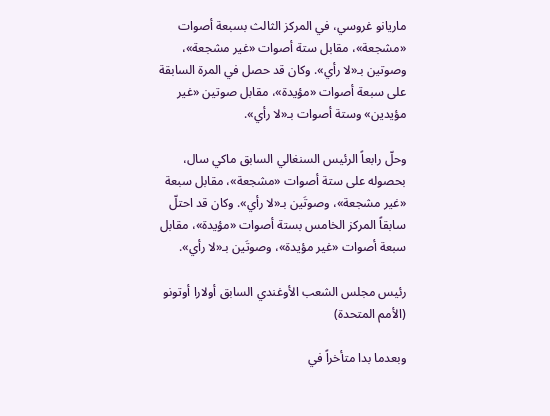ماريانو غروسي، في المركز الثالث بسبعة أصوات «مشجعة»، مقابل ستة أصوات «غير مشجعة»، وصوتين بـ«لا رأي». وكان قد حصل في المرة السابقة على سبعة أصوات «مؤيدة»، مقابل صوتين «غير مؤيدين» وستة أصوات بـ«لا رأي».

وحلّ رابعاً الرئيس السنغالي السابق ماكي سال، بحصوله على ستة أصوات «مشجعة»، مقابل سبعة «غير مشجعة»، وصوتَين بـ«لا رأي». وكان قد احتلّ سابقاً المركز الخامس بستة أصوات «مؤيدة»، مقابل سبعة أصوات «غير مؤيدة»، وصوتَين بـ«لا رأي».

رئيس مجلس الشعب الأوغندي السابق أولارا أوتونو (الأمم المتحدة)

وبعدما بدا متأخراً في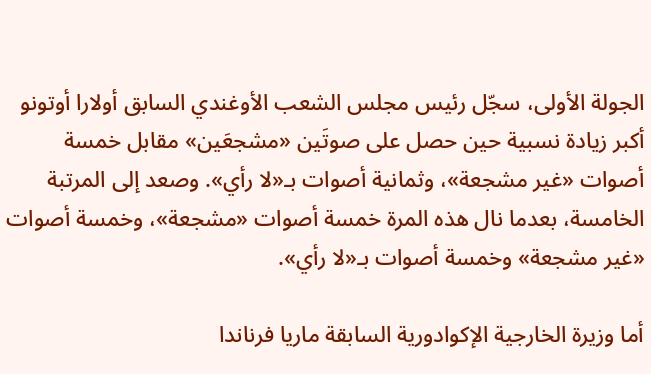الجولة الأولى، سجّل رئيس مجلس الشعب الأوغندي السابق أولارا أوتونو أكبر زيادة نسبية حين حصل على صوتَين «مشجعَين» مقابل خمسة أصوات «غير مشجعة»، وثمانية أصوات بـ«لا رأي». وصعد إلى المرتبة الخامسة، بعدما نال هذه المرة خمسة أصوات «مشجعة»، وخمسة أصوات «غير مشجعة» وخمسة أصوات بـ«لا رأي».

أما وزيرة الخارجية الإكوادورية السابقة ماريا فرناندا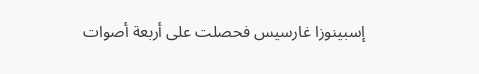إسبينوزا غارسيس فحصلت على أربعة أصوات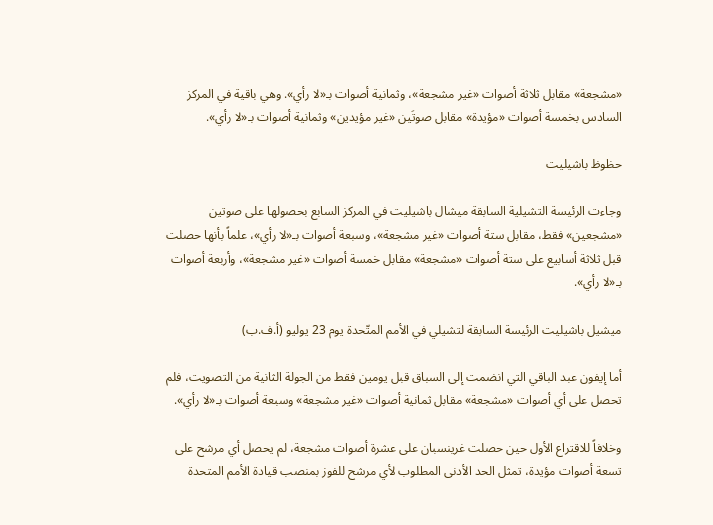«مشجعة» مقابل ثلاثة أصوات «غير مشجعة»، وثمانية أصوات بـ«لا رأي». وهي باقية في المركز السادس بخمسة أصوات «مؤيدة» مقابل صوتَين «غير مؤيدين» وثمانية أصوات بـ«لا رأي».

حظوظ باشيليت

وجاءت الرئيسة التشيلية السابقة ميشال باشيليت في المركز السابع بحصولها على صوتين «مشجعين» فقط، مقابل ستة أصوات «غير مشجعة»، وسبعة أصوات بـ«لا رأي»، علماً بأنها حصلت قبل ثلاثة أسابيع على ستة أصوات «مشجعة» مقابل خمسة أصوات «غير مشجعة»، وأربعة أصوات بـ«لا رأي».

ميشيل باشيليت الرئيسة السابقة لتشيلي في الأمم المتّحدة يوم 23 يوليو (أ.ف.ب)

أما إيفون عبد الباقي التي انضمت إلى السباق قبل يومين فقط من الجولة الثانية من التصويت، فلم تحصل على أي أصوات «مشجعة» مقابل ثمانية أصوات «غير مشجعة» وسبعة أصوات بـ«لا رأي».

وخلافاً للاقتراع الأول حين حصلت غرينسبان على عشرة أصوات مشجعة، لم يحصل أي مرشح على تسعة أصوات مؤيدة، تمثل الحد الأدنى المطلوب لأي مرشح للفوز بمنصب قيادة الأمم المتحدة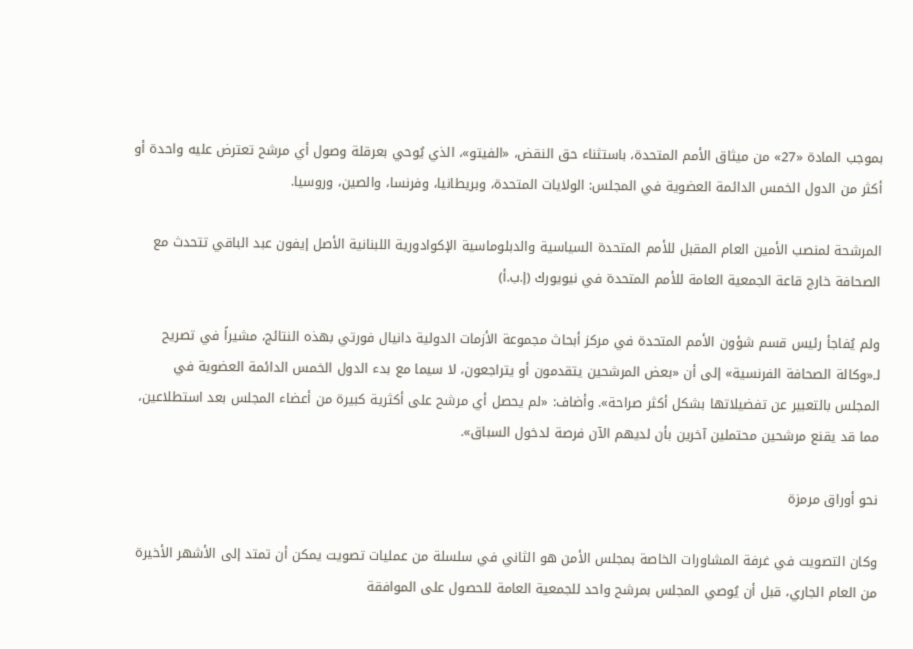بموجب المادة «27» من ميثاق الأمم المتحدة، باستثناء حق النقض، «الفيتو»، الذي يُوحي بعرقلة وصول أي مرشح تعترض عليه واحدة أو أكثر من الدول الخمس الدائمة العضوية في المجلس: الولايات المتحدة، وبريطانيا، وفرنسا، والصين، وروسيا.

المرشحة لمنصب الأمين العام المقبل للأمم المتحدة السياسية والدبلوماسية الإكوادورية اللبنانية الأصل إيفون عبد الباقي تتحدث مع الصحافة خارج قاعة الجمعية العامة للأمم المتحدة في نيويورك (إ.ب.أ)

ولم يُفاجأ رئيس قسم شؤون الأمم المتحدة في مركز أبحاث مجموعة الأزمات الدولية دانيال فورتي بهذه النتائج، مشيراً في تصريح لـ«وكالة الصحافة الفرنسية» إلى أن «بعض المرشحين يتقدمون أو يتراجعون، لا سيما مع بدء الدول الخمس الدائمة العضوية في المجلس بالتعبير عن تفضيلاتها بشكل أكثر صراحة». وأضاف: «لم يحصل أي مرشح على أكثرية كبيرة من أعضاء المجلس بعد استطلاعين، مما قد يقنع مرشحين محتملين آخرين بأن لديهم الآن فرصة لدخول السباق».

نحو أوراق مرمزة

وكان التصويت في غرفة المشاورات الخاصة بمجلس الأمن هو الثاني في سلسلة من عمليات تصويت يمكن أن تمتد إلى الأشهر الأخيرة من العام الجاري، قبل أن يُوصي المجلس بمرشح واحد للجمعية العامة للحصول على الموافقة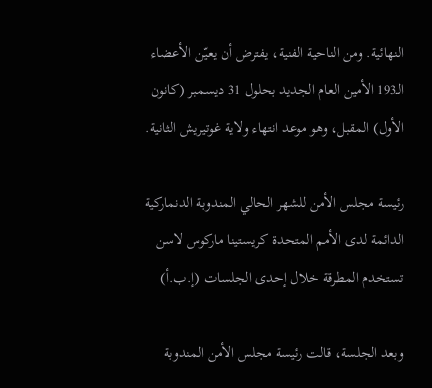النهائية. ومن الناحية الفنية، يفترض أن يعيّن الأعضاء الـ193 الأمين العام الجديد بحلول 31 ديسمبر (كانون الأول) المقبل، وهو موعد انتهاء ولاية غوتيريش الثانية.

رئيسة مجلس الأمن للشهر الحالي المندوبة الدنماركية الدائمة لدى الأمم المتحدة كريستينا ماركوس لاسن تستخدم المطرقة خلال إحدى الجلسات (إ.ب.أ)

وبعد الجلسة، قالت رئيسة مجلس الأمن المندوبة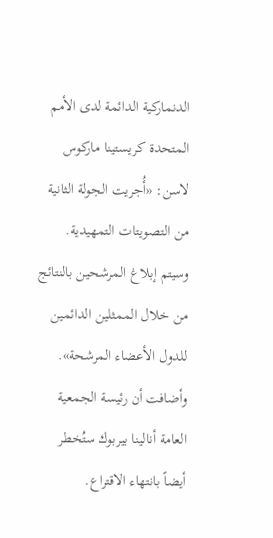الدنماركية الدائمة لدى الأمم المتحدة كريستينا ماركوس لاسن: «أُجريت الجولة الثانية من التصويتات التمهيدية. وسيتم إبلاغ المرشحين بالنتائج من خلال الممثلين الدائمين للدول الأعضاء المرشحة». وأضافت أن رئيسة الجمعية العامة أنالينا بيربوك ستُخطر أيضاً بانتهاء الاقتراع.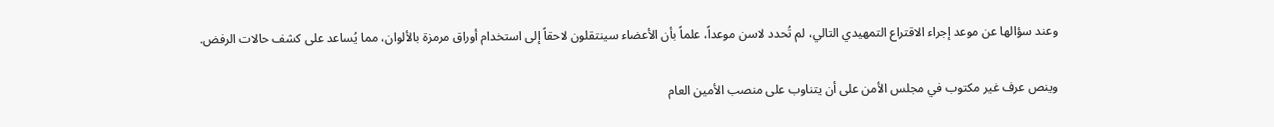وعند سؤالها عن موعد إجراء الاقتراع التمهيدي التالي، لم تُحدد لاسن موعداً، علماً بأن الأعضاء سينتقلون لاحقاً إلى استخدام أوراق مرمزة بالألوان، مما يُساعد على كشف حالات الرفض.

وينص عرف غير مكتوب في مجلس الأمن على أن يتناوب على منصب الأمين العام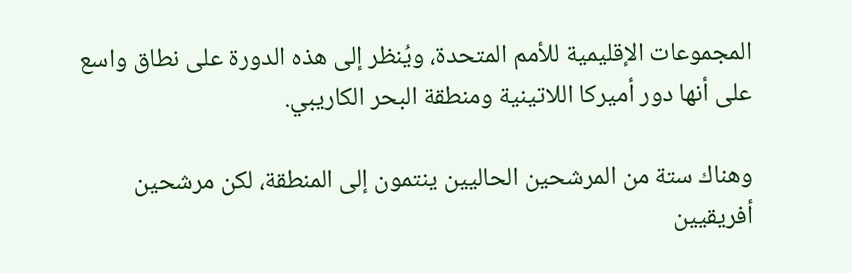المجموعات الإقليمية للأمم المتحدة، ويُنظر إلى هذه الدورة على نطاق واسع على أنها دور أميركا اللاتينية ومنطقة البحر الكاريبي.

وهناك ستة من المرشحين الحاليين ينتمون إلى المنطقة، لكن مرشحين أفريقيين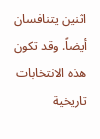اثنين يتنافسان أيضاً. وقد تكون هذه الانتخابات تاريخية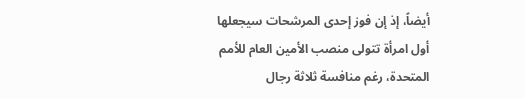أيضاً، إذ إن فوز إحدى المرشحات سيجعلها أول امرأة تتولى منصب الأمين العام للأمم المتحدة، رغم منافسة ثلاثة رجال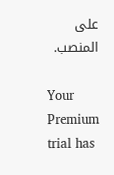على المنصب.

Your Premium trial has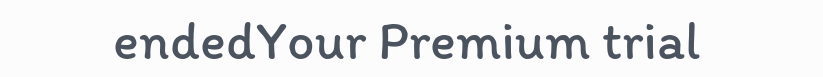endedYour Premium trial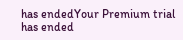has endedYour Premium trial has ended